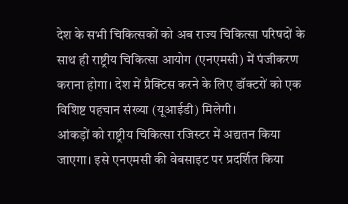देश के सभी चिकित्सकों को अब राज्य चिकित्सा परिषदों के साथ ही राष्ट्रीय चिकित्सा आयोग (एनएमसी) में पंजीकरण कराना होगा। देश में प्रैक्टिस करने के लिए डॉक्टरों को एक विशिष्ट पहचान संख्या (यूआईडी) मिलेगी।
आंकड़ों को राष्ट्रीय चिकित्सा रजिस्टर में अद्यतन किया जाएगा। इसे एनएमसी की वेबसाइट पर प्रदर्शित किया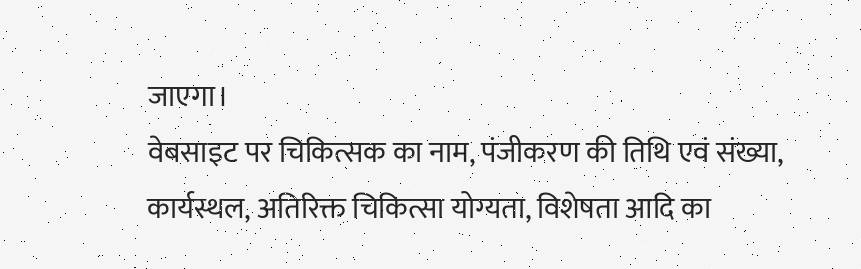जाएगा।
वेबसाइट पर चिकित्सक का नाम, पंजीकरण की तिथि एवं संख्या, कार्यस्थल, अतिरिक्त चिकित्सा योग्यता, विशेषता आदि का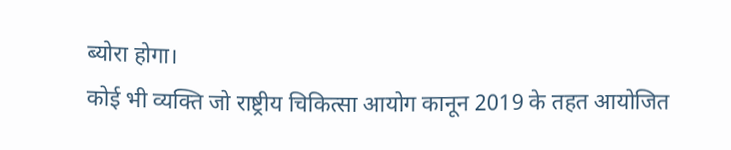ब्योरा होगा।
कोई भी व्यक्ति जो राष्ट्रीय चिकित्सा आयोग कानून 2019 के तहत आयोजित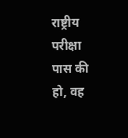राष्ट्रीय परीक्षा पास की हो, वह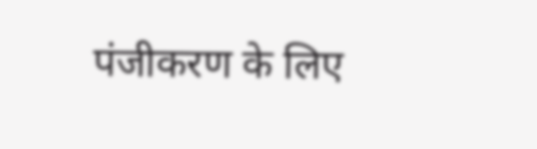पंजीकरण के लिए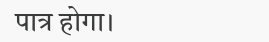पात्र होगा।